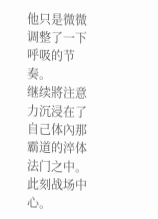他只是微微调整了一下呼吸的节奏。
继续將注意力沉浸在了自己体內那霸道的淬体法门之中。
此刻战场中心。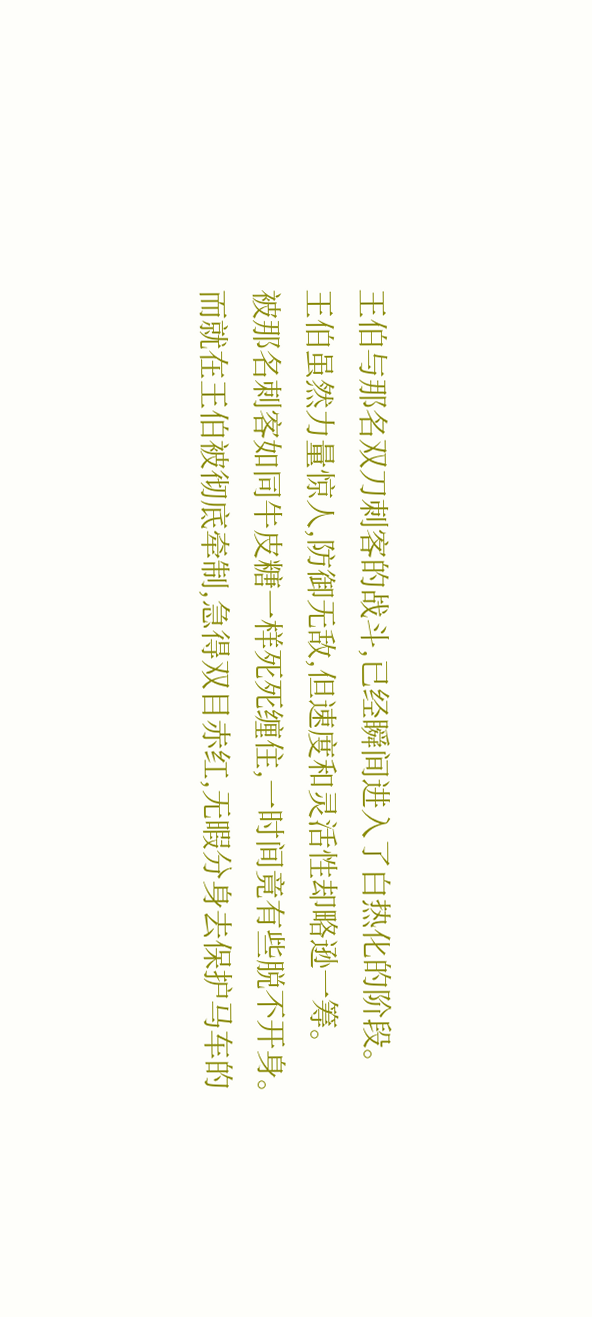王伯与那名双刀刺客的战斗,已经瞬间进入了白热化的阶段。
王伯虽然力量惊人,防御无敌,但速度和灵活性却略逊一筹。
被那名刺客如同牛皮糖一样死死缠住,一时间竟有些脱不开身。
而就在王伯被彻底牵制,急得双目赤红,无暇分身去保护马车的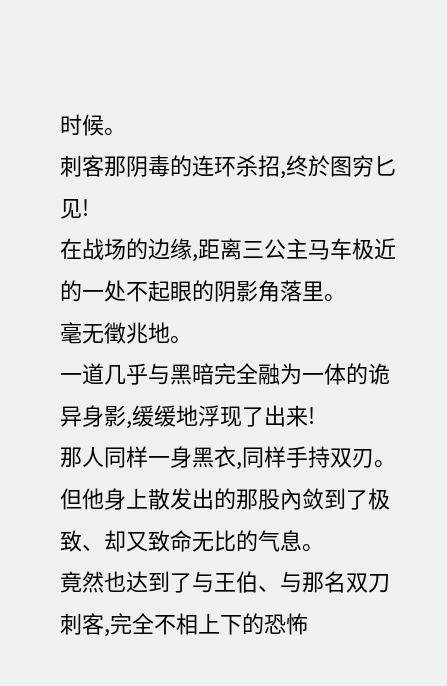时候。
刺客那阴毒的连环杀招,终於图穷匕见!
在战场的边缘,距离三公主马车极近的一处不起眼的阴影角落里。
毫无徵兆地。
一道几乎与黑暗完全融为一体的诡异身影,缓缓地浮现了出来!
那人同样一身黑衣,同样手持双刃。
但他身上散发出的那股內敛到了极致、却又致命无比的气息。
竟然也达到了与王伯、与那名双刀刺客,完全不相上下的恐怖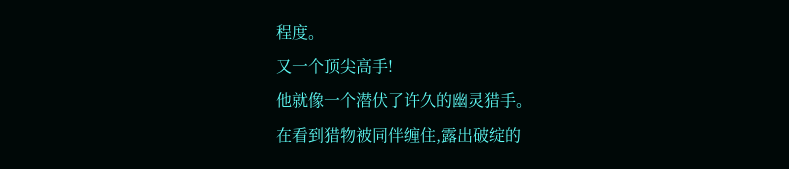程度。
又一个顶尖高手!
他就像一个潜伏了许久的幽灵猎手。
在看到猎物被同伴缠住,露出破绽的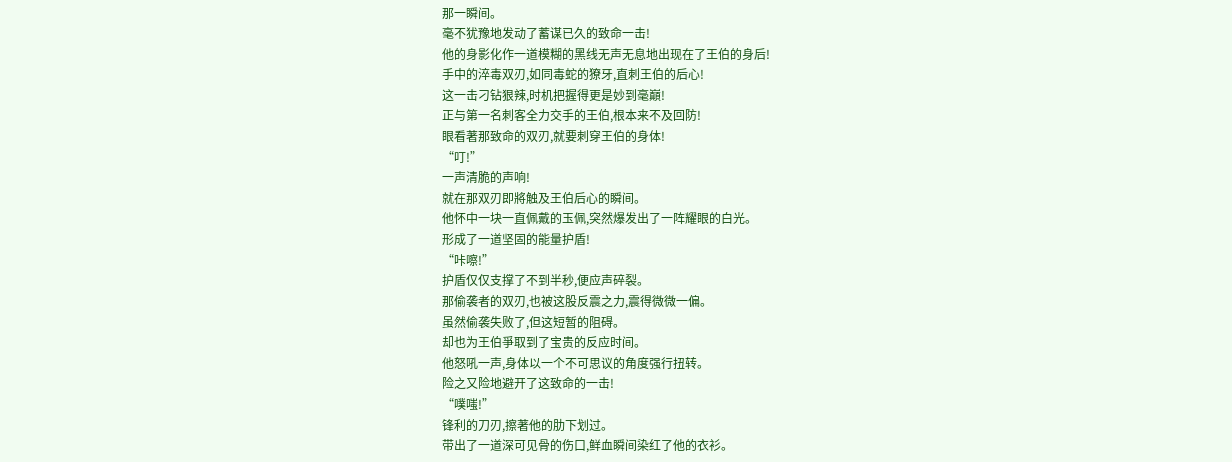那一瞬间。
毫不犹豫地发动了蓄谋已久的致命一击!
他的身影化作一道模糊的黑线无声无息地出现在了王伯的身后!
手中的淬毒双刃,如同毒蛇的獠牙,直刺王伯的后心!
这一击刁钻狠辣,时机把握得更是妙到毫巔!
正与第一名刺客全力交手的王伯,根本来不及回防!
眼看著那致命的双刃,就要刺穿王伯的身体!
“叮!”
一声清脆的声响!
就在那双刃即將触及王伯后心的瞬间。
他怀中一块一直佩戴的玉佩,突然爆发出了一阵耀眼的白光。
形成了一道坚固的能量护盾!
“咔嚓!”
护盾仅仅支撑了不到半秒,便应声碎裂。
那偷袭者的双刃,也被这股反震之力,震得微微一偏。
虽然偷袭失败了,但这短暂的阻碍。
却也为王伯爭取到了宝贵的反应时间。
他怒吼一声,身体以一个不可思议的角度强行扭转。
险之又险地避开了这致命的一击!
“噗嗤!”
锋利的刀刃,擦著他的肋下划过。
带出了一道深可见骨的伤口,鲜血瞬间染红了他的衣衫。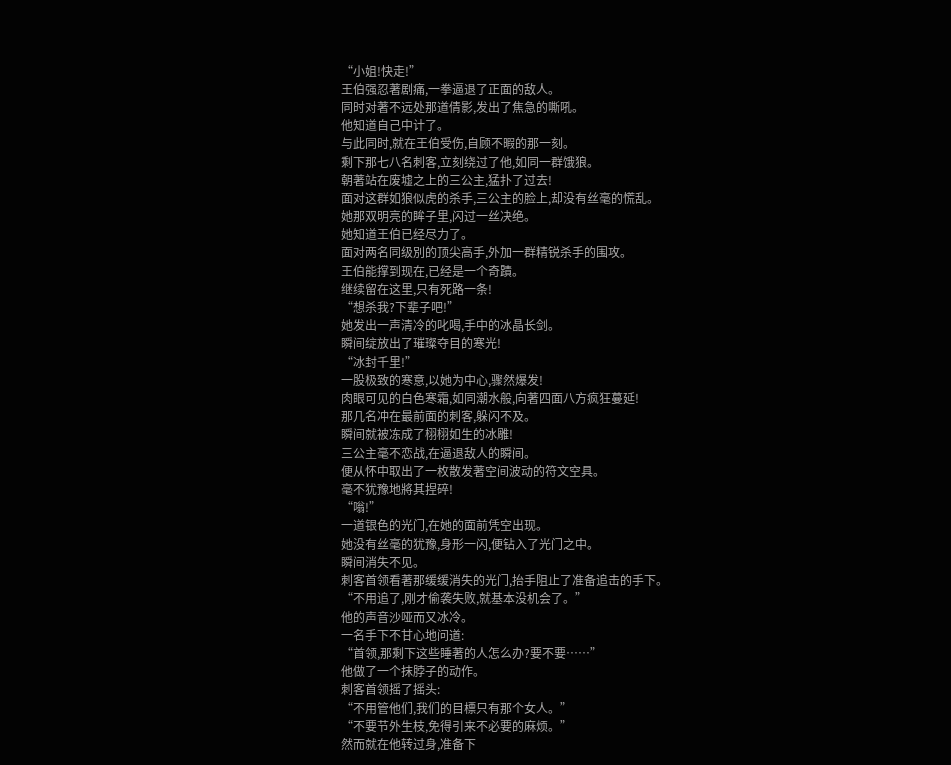“小姐!快走!”
王伯强忍著剧痛,一拳逼退了正面的敌人。
同时对著不远处那道倩影,发出了焦急的嘶吼。
他知道自己中计了。
与此同时,就在王伯受伤,自顾不暇的那一刻。
剩下那七八名刺客,立刻绕过了他,如同一群饿狼。
朝著站在废墟之上的三公主,猛扑了过去!
面对这群如狼似虎的杀手,三公主的脸上,却没有丝毫的慌乱。
她那双明亮的眸子里,闪过一丝决绝。
她知道王伯已经尽力了。
面对两名同级別的顶尖高手,外加一群精锐杀手的围攻。
王伯能撑到现在,已经是一个奇蹟。
继续留在这里,只有死路一条!
“想杀我?下辈子吧!”
她发出一声清冷的叱喝,手中的冰晶长剑。
瞬间绽放出了璀璨夺目的寒光!
“冰封千里!”
一股极致的寒意,以她为中心,骤然爆发!
肉眼可见的白色寒霜,如同潮水般,向著四面八方疯狂蔓延!
那几名冲在最前面的刺客,躲闪不及。
瞬间就被冻成了栩栩如生的冰雕!
三公主毫不恋战,在逼退敌人的瞬间。
便从怀中取出了一枚散发著空间波动的符文空具。
毫不犹豫地將其捏碎!
“嗡!”
一道银色的光门,在她的面前凭空出现。
她没有丝毫的犹豫,身形一闪,便钻入了光门之中。
瞬间消失不见。
刺客首领看著那缓缓消失的光门,抬手阻止了准备追击的手下。
“不用追了,刚才偷袭失败,就基本没机会了。”
他的声音沙哑而又冰冷。
一名手下不甘心地问道:
“首领,那剩下这些睡著的人怎么办?要不要……”
他做了一个抹脖子的动作。
刺客首领摇了摇头:
“不用管他们,我们的目標只有那个女人。”
“不要节外生枝,免得引来不必要的麻烦。”
然而就在他转过身,准备下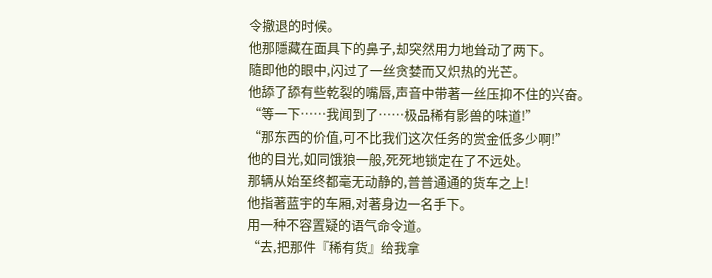令撤退的时候。
他那隱藏在面具下的鼻子,却突然用力地耸动了两下。
隨即他的眼中,闪过了一丝贪婪而又炽热的光芒。
他舔了舔有些乾裂的嘴唇,声音中带著一丝压抑不住的兴奋。
“等一下……我闻到了……极品稀有影兽的味道!”
“那东西的价值,可不比我们这次任务的赏金低多少啊!”
他的目光,如同饿狼一般,死死地锁定在了不远处。
那辆从始至终都毫无动静的,普普通通的货车之上!
他指著蓝宇的车厢,对著身边一名手下。
用一种不容置疑的语气命令道。
“去,把那件『稀有货』给我拿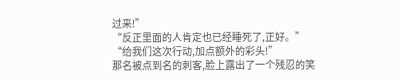过来!”
“反正里面的人肯定也已经睡死了,正好。”
“给我们这次行动,加点额外的彩头!”
那名被点到名的刺客,脸上露出了一个残忍的笑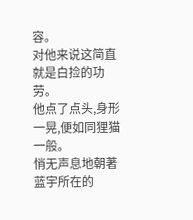容。
对他来说这简直就是白捡的功劳。
他点了点头,身形一晃,便如同狸猫一般。
悄无声息地朝著蓝宇所在的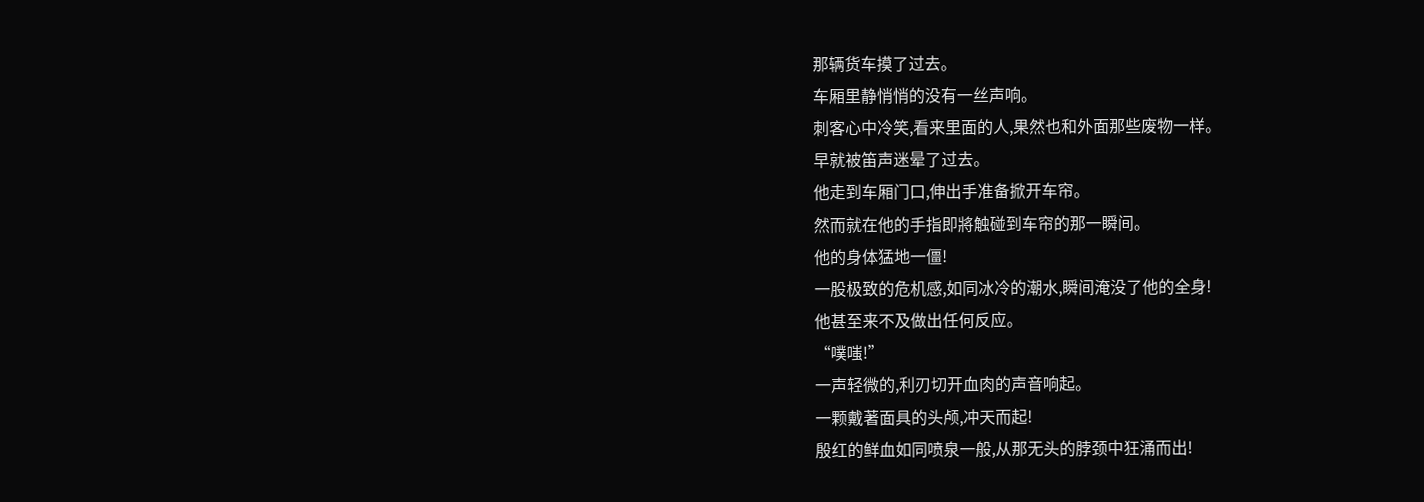那辆货车摸了过去。
车厢里静悄悄的没有一丝声响。
刺客心中冷笑,看来里面的人,果然也和外面那些废物一样。
早就被笛声迷晕了过去。
他走到车厢门口,伸出手准备掀开车帘。
然而就在他的手指即將触碰到车帘的那一瞬间。
他的身体猛地一僵!
一股极致的危机感,如同冰冷的潮水,瞬间淹没了他的全身!
他甚至来不及做出任何反应。
“噗嗤!”
一声轻微的,利刃切开血肉的声音响起。
一颗戴著面具的头颅,冲天而起!
殷红的鲜血如同喷泉一般,从那无头的脖颈中狂涌而出!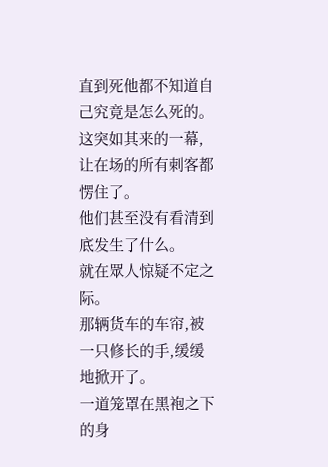直到死他都不知道自己究竟是怎么死的。
这突如其来的一幕,让在场的所有刺客都愣住了。
他们甚至没有看清到底发生了什么。
就在眾人惊疑不定之际。
那辆货车的车帘,被一只修长的手,缓缓地掀开了。
一道笼罩在黑袍之下的身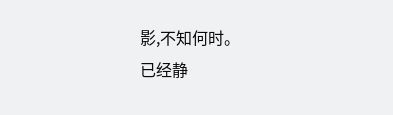影,不知何时。
已经静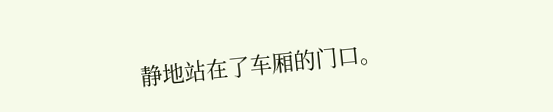静地站在了车厢的门口。